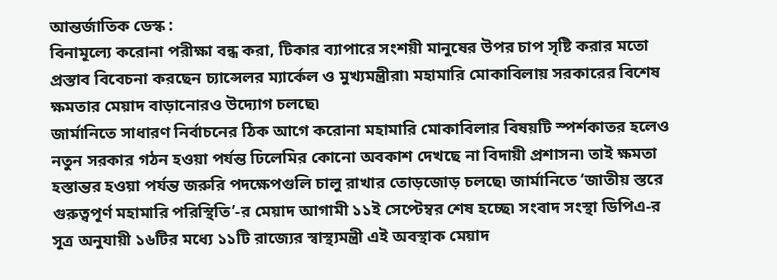আন্তর্জাতিক ডেস্ক :
বিনামূল্যে করোনা পরীক্ষা বন্ধ করা, টিকার ব্যাপারে সংশয়ী মানুষের উপর চাপ সৃষ্টি করার মতো প্রস্তাব বিবেচনা করছেন চ্যান্সেলর ম্যার্কেল ও মুখ্যমন্ত্রীরা৷ মহামারি মোকাবিলায় সরকারের বিশেষ ক্ষমতার মেয়াদ বাড়ানোরও উদ্যোগ চলছে৷
জার্মানিতে সাধারণ নির্বাচনের ঠিক আগে করোনা মহামারি মোকাবিলার বিষয়টি স্পর্শকাতর হলেও নতুন সরকার গঠন হওয়া পর্যন্ত ঢিলেমির কোনো অবকাশ দেখছে না বিদায়ী প্রশাসন৷ তাই ক্ষমতা হস্তান্তর হওয়া পর্যন্ত জরুরি পদক্ষেপগুলি চালু রাখার তোড়জোড় চলছে৷ জার্মানিতে ‘জাতীয় স্তরে গুরুত্বপূর্ণ মহামারি পরিস্থিতি’-র মেয়াদ আগামী ১১ই সেপ্টেম্বর শেষ হচ্ছে৷ সংবাদ সংস্থা ডিপিএ-র সূত্র অনুযায়ী ১৬টির মধ্যে ১১টি রাজ্যের স্বাস্থ্যমন্ত্রী এই অবস্থাক মেয়াদ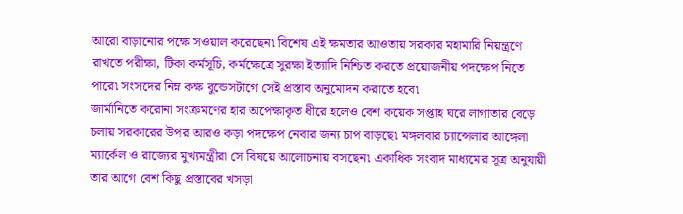আরো বাড়ানোর পক্ষে সওয়াল করেছেন৷ বিশেষ এই ক্ষমতার আওতায় সরকার মহামারি নিয়ন্ত্রণে রাখতে পরীক্ষা, টিকা কর্মসূচি, কর্মক্ষেত্রে সুরক্ষা ইত্যাদি নিশ্চিত করতে প্রয়োজনীয় পদক্ষেপ নিতে পারে৷ সংসদের নিম্ন কক্ষ বুন্ডেসটাগে সেই প্রস্তাব অনুমোদন করাতে হবে৷
জার্মানিতে করোনা সংক্রমণের হার অপেক্ষাকৃত ধীরে হলেও বেশ কয়েক সপ্তাহ ঘরে লাগাতার বেড়ে চলায় সরকারের উপর আরও কড়া পদক্ষেপ নেবার জন্য চাপ বাড়ছে৷ মঙ্গলবার চ্যান্সেলার আঙ্গেলা ম্যার্কেল ও রাজ্যের মুখ্যমন্ত্রীরা সে বিষয়ে আলোচনায় বসছেন৷ একাধিক সংবাদ মাধ্যমের সূত্র অনুযায়ী তার আগে বেশ কিছু প্রস্তাবের খসড়া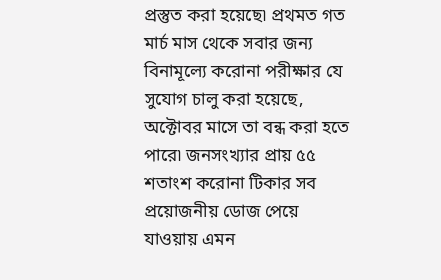প্রস্তুত করা হয়েছে৷ প্রথমত গত মার্চ মাস থেকে সবার জন্য বিনামূল্যে করোনা পরীক্ষার যে সুযোগ চালু করা হয়েছে, অক্টোবর মাসে তা বন্ধ করা হতে পারে৷ জনসংখ্যার প্রায় ৫৫ শতাংশ করোনা টিকার সব প্রয়োজনীয় ডোজ পেয়ে যাওয়ায় এমন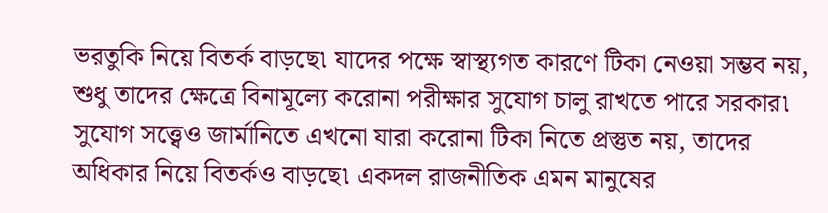ভরতুকি নিয়ে বিতর্ক বাড়ছে৷ যাদের পক্ষে স্বাস্থ্যগত কারণে টিকা নেওয়া সম্ভব নয়, শুধু তাদের ক্ষেত্রে বিনামূল্যে করোনা পরীক্ষার সুযোগ চালু রাখতে পারে সরকার৷
সুযোগ সত্ত্বেও জার্মানিতে এখনো যারা করোনা টিকা নিতে প্রস্তুত নয়, তাদের অধিকার নিয়ে বিতর্কও বাড়ছে৷ একদল রাজনীতিক এমন মানুষের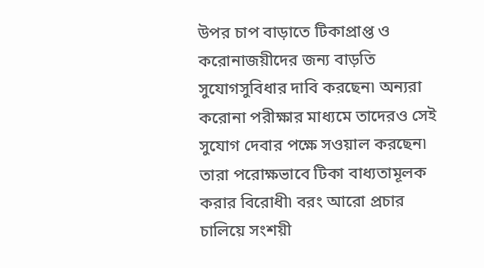উপর চাপ বাড়াতে টিকাপ্রাপ্ত ও করোনাজয়ীদের জন্য বাড়তি সুযোগসুবিধার দাবি করছেন৷ অন্যরা করোনা পরীক্ষার মাধ্যমে তাদেরও সেই সুযোগ দেবার পক্ষে সওয়াল করছেন৷ তারা পরোক্ষভাবে টিকা বাধ্যতামূলক করার বিরোধী৷ বরং আরো প্রচার চালিয়ে সংশয়ী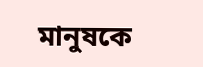মানুষকে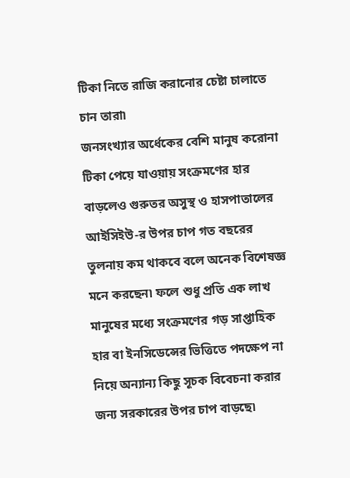টিকা নিতে রাজি করানোর চেষ্টা চালাতে চান তারা৷
জনসংখ্যার অর্ধেকের বেশি মানুষ করোনা টিকা পেয়ে যাওয়ায় সংক্রমণের হার বাড়লেও গুরুতর অসুস্থ ও হাসপাতালের আইসিইউ-র উপর চাপ গত বছরের তুলনায় কম থাকবে বলে অনেক বিশেষজ্ঞ মনে করছেন৷ ফলে শুধু প্রতি এক লাখ মানুষের মধ্যে সংক্রমণের গড় সাপ্তাহিক হার বা ইনসিডেন্সের ভিত্তিতে পদক্ষেপ না নিয়ে অন্যান্য কিছু সূচক বিবেচনা করার জন্য সরকারের উপর চাপ বাড়ছে৷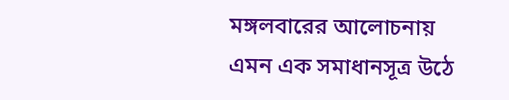মঙ্গলবারের আলোচনায় এমন এক সমাধানসূত্র উঠে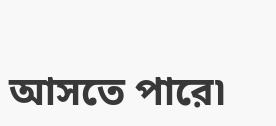আসতে পারে৷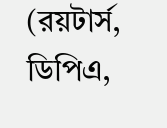(রয়টার্স, ডিপিএ,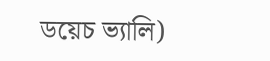ডয়েচ ভ্যালি)